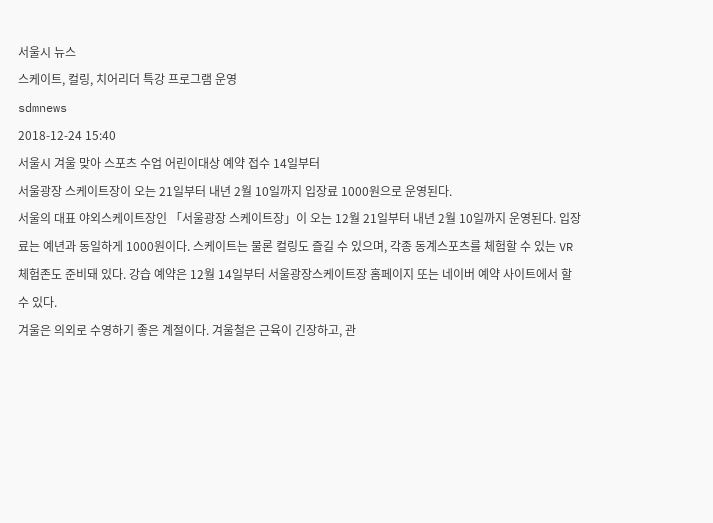서울시 뉴스
스케이트, 컬링, 치어리더 특강 프로그램 운영
sdmnews
2018-12-24 15:40
서울시 겨울 맞아 스포츠 수업 어린이대상 예약 접수 14일부터
서울광장 스케이트장이 오는 21일부터 내년 2월 10일까지 입장료 1000원으로 운영된다.
서울의 대표 야외스케이트장인 「서울광장 스케이트장」이 오는 12월 21일부터 내년 2월 10일까지 운영된다. 입장료는 예년과 동일하게 1000원이다. 스케이트는 물론 컬링도 즐길 수 있으며, 각종 동계스포츠를 체험할 수 있는 VR체험존도 준비돼 있다. 강습 예약은 12월 14일부터 서울광장스케이트장 홈페이지 또는 네이버 예약 사이트에서 할 수 있다.
겨울은 의외로 수영하기 좋은 계절이다. 겨울철은 근육이 긴장하고, 관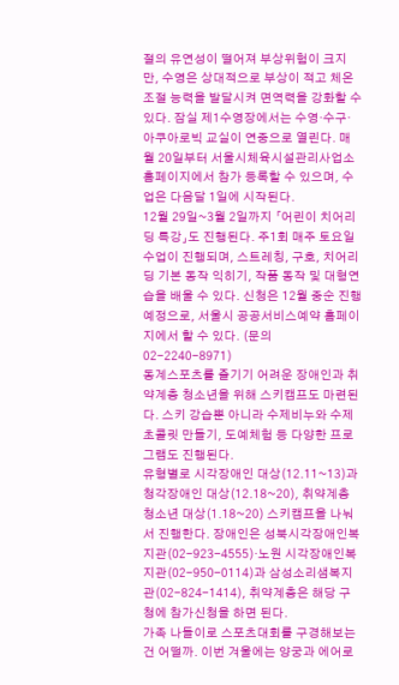절의 유연성이 떨어져 부상위험이 크지만, 수영은 상대적으로 부상이 적고 체온조절 능력을 발달시켜 면역력을 강화할 수 있다. 잠실 제1수영장에서는 수영·수구·아쿠아로빅 교실이 연중으로 열린다. 매월 20일부터 서울시체육시설관리사업소 홈페이지에서 참가 등록할 수 있으며, 수업은 다음달 1일에 시작된다.
12월 29일~3월 2일까지 「어린이 치어리딩 특강」도 진행된다. 주1회 매주 토요일 수업이 진행되며, 스트레칭, 구호, 치어리딩 기본 동작 익히기, 작품 동작 및 대형연습을 배울 수 있다. 신청은 12월 중순 진행 예정으로, 서울시 공공서비스예약 홈페이지에서 할 수 있다. (문의 02-2240-8971)
동계스포츠를 즐기기 어려운 장애인과 취약계층 청소년을 위해 스키캠프도 마련된다. 스키 강습뿐 아니라 수제비누와 수제초콜릿 만들기, 도예체험 등 다양한 프로그램도 진행된다.
유형별로 시각장애인 대상(12.11~13)과 청각장애인 대상(12.18~20), 취약계층 청소년 대상(1.18~20) 스키캠프을 나눠서 진행한다. 장애인은 성북시각장애인복지관(02-923-4555)·노원 시각장애인복지관(02-950-0114)과 삼성소리샘복지관(02-824-1414), 취약계층은 해당 구청에 참가신청을 하면 된다.
가족 나들이로 스포츠대회를 구경해보는 건 어떨까. 이번 겨울에는 양궁과 에어로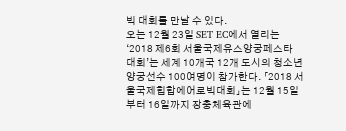빅 대회를 만날 수 있다.
오는 12월 23일 SET EC에서 열리는 ‘2018 제6회 서울국제유스양궁페스타 대회’는 세계 10개국 12개 도시의 청소년 양궁선수 100여명이 참가한다. 「2018 서울국제힙합에어로빅대회」는 12월 15일부터 16일까지 장충체육관에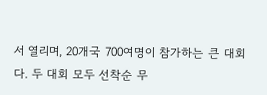서 열리며, 20개국 700여명이 참가하는 큰 대회다. 두 대회 모두 선착순 무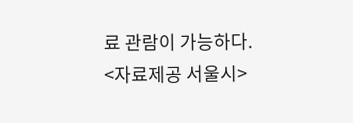료 관람이 가능하다.
<자료제공 서울시>